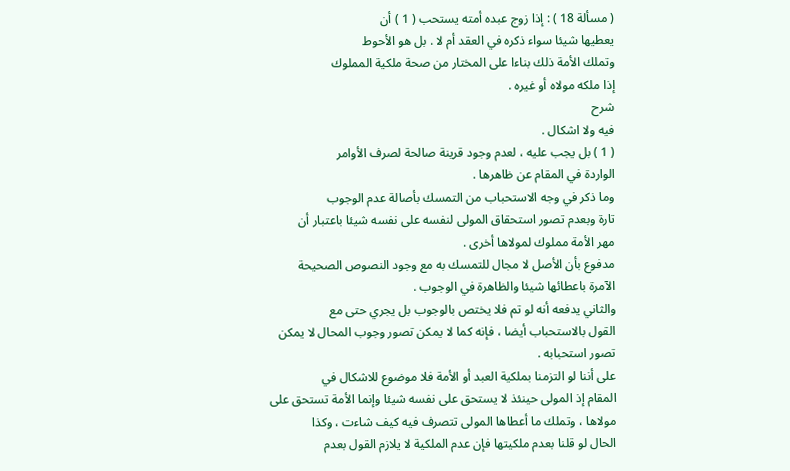( مسألة 18 ) : إذا زوج عبده أمته يستحب ( 1 ) أن
يعطيها شيئا سواء ذكره في العقد أم لا . بل هو الأحوط
وتملك الأمة ذلك بناءا على المختار من صحة ملكية المملوك
إذا ملكه مولاه أو غيره .
شرح
فيه ولا اشكال .
( 1 ) بل يجب عليه ، لعدم وجود قرينة صالحة لصرف الأوامر
الواردة في المقام عن ظاهرها .
وما ذكر في وجه الاستحباب من التمسك بأصالة عدم الوجوب
تارة وبعدم تصور استحقاق المولى لنفسه على نفسه شيئا باعتبار أن
مهر الأمة مملوك لمولاها أخرى .
مدفوع بأن الأصل لا مجال للتمسك به مع وجود النصوص الصحيحة
الآمرة باعطائها شيئا والظاهرة في الوجوب .
والثاني يدفعه أنه لو تم فلا يختص بالوجوب بل يجري حتى مع
القول بالاستحباب أيضا ، فإنه كما لا يمكن تصور وجوب المحال لا يمكن
تصور استحبابه .
على أننا لو التزمنا بملكية العبد أو الأمة فلا موضوع للاشكال في
المقام إذ المولى حينئذ لا يستحق على نفسه شيئا وإنما الأمة تستحق على
مولاها ، وتملك ما أعطاها المولى تتصرف فيه كيف شاءت ، وكذا
الحال لو قلنا بعدم ملكيتها فإن عدم الملكية لا يلازم القول بعدم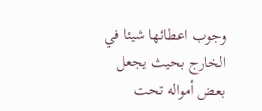وجوب اعطائها شيئا في الخارج بحيث يجعل بعض أمواله تحت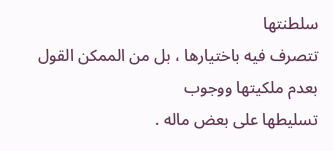سلطنتها
تتصرف فيه باختيارها ، بل من الممكن القول بعدم ملكيتها ووجوب
تسليطها على بعض ماله .